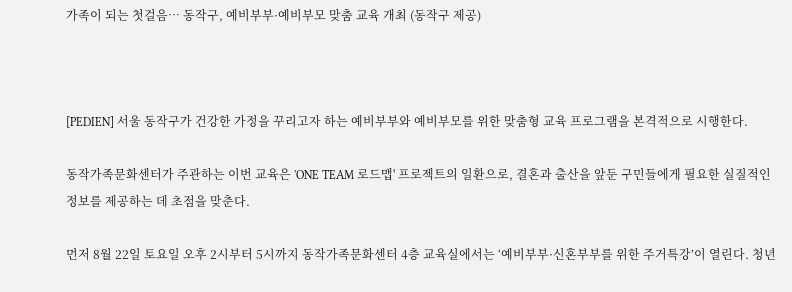가족이 되는 첫걸음… 동작구, 예비부부·예비부모 맞춤 교육 개최 (동작구 제공)



[PEDIEN] 서울 동작구가 건강한 가정을 꾸리고자 하는 예비부부와 예비부모를 위한 맞춤형 교육 프로그램을 본격적으로 시행한다.

동작가족문화센터가 주관하는 이번 교육은 'ONE TEAM 로드맵' 프로젝트의 일환으로, 결혼과 출산을 앞둔 구민들에게 필요한 실질적인 정보를 제공하는 데 초점을 맞춘다.

먼저 8월 22일 토요일 오후 2시부터 5시까지 동작가족문화센터 4층 교육실에서는 ‘예비부부·신혼부부를 위한 주거특강’이 열린다. 청년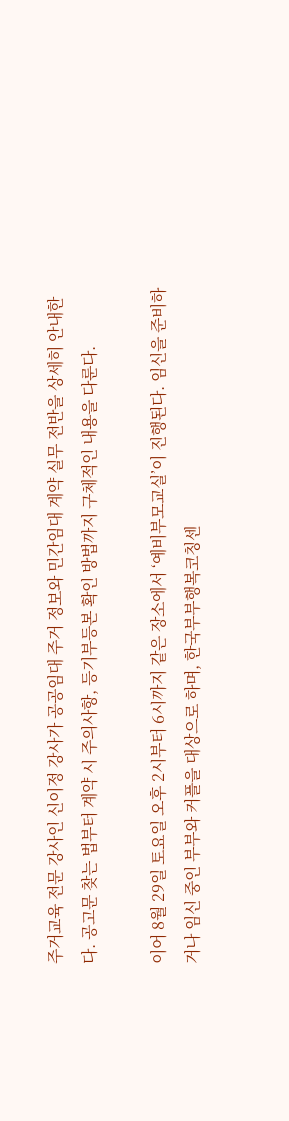주거교육 전문 강사인 신이정 강사가 공공임대 주거 정보와 민간임대 계약 실무 전반을 상세히 안내한다. 공고문 찾는 법부터 계약 시 주의사항, 등기부등본 확인 방법까지 구체적인 내용을 다룬다.

이어 8월 29일 토요일 오후 2시부터 6시까지 같은 장소에서 ‘예비부모교실’이 진행된다. 임신을 준비하거나 임신 중인 부부와 커플을 대상으로 하며, 한국부부행복코칭센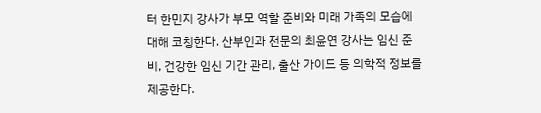터 한민지 강사가 부모 역할 준비와 미래 가족의 모습에 대해 코칭한다. 산부인과 전문의 최윤연 강사는 임신 준비, 건강한 임신 기간 관리, 출산 가이드 등 의학적 정보를 제공한다.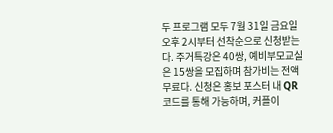두 프로그램 모두 7월 31일 금요일 오후 2시부터 선착순으로 신청받는다. 주거특강은 40쌍, 예비부모교실은 15쌍을 모집하며 참가비는 전액 무료다. 신청은 홍보 포스터 내 QR코드를 통해 가능하며, 커플이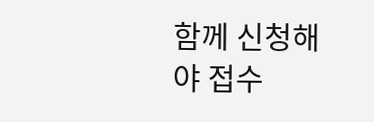함께 신청해야 접수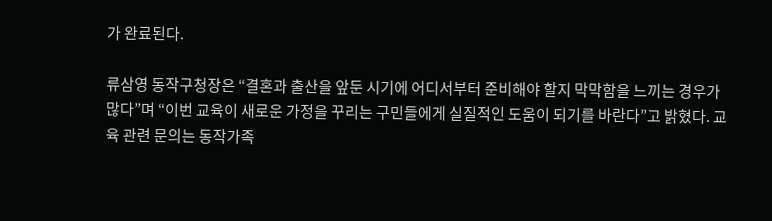가 완료된다.

류삼영 동작구청장은 “결혼과 출산을 앞둔 시기에 어디서부터 준비해야 할지 막막함을 느끼는 경우가 많다”며 “이번 교육이 새로운 가정을 꾸리는 구민들에게 실질적인 도움이 되기를 바란다”고 밝혔다. 교육 관련 문의는 동작가족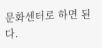문화센터로 하면 된다.